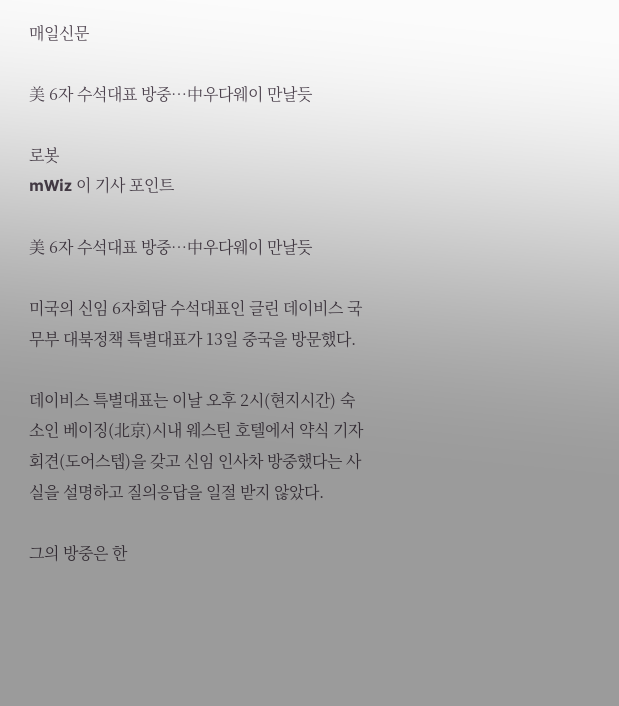매일신문

美 6자 수석대표 방중…中우다웨이 만날듯

로봇
mWiz 이 기사 포인트

美 6자 수석대표 방중…中우다웨이 만날듯

미국의 신임 6자회담 수석대표인 글린 데이비스 국무부 대북정책 특별대표가 13일 중국을 방문했다.

데이비스 특별대표는 이날 오후 2시(현지시간) 숙소인 베이징(北京)시내 웨스틴 호텔에서 약식 기자회견(도어스텝)을 갖고 신임 인사차 방중했다는 사실을 설명하고 질의응답을 일절 받지 않았다.

그의 방중은 한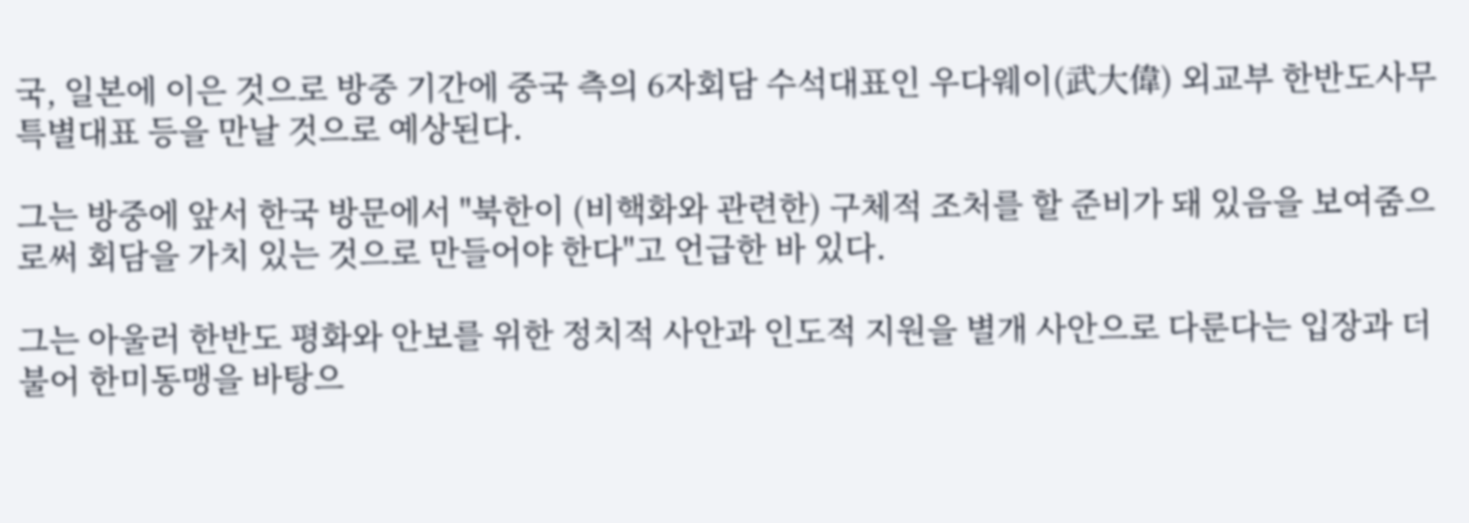국, 일본에 이은 것으로 방중 기간에 중국 측의 6자회담 수석대표인 우다웨이(武大偉) 외교부 한반도사무 특별대표 등을 만날 것으로 예상된다.

그는 방중에 앞서 한국 방문에서 "북한이 (비핵화와 관련한) 구체적 조처를 할 준비가 돼 있음을 보여줌으로써 회담을 가치 있는 것으로 만들어야 한다"고 언급한 바 있다.

그는 아울러 한반도 평화와 안보를 위한 정치적 사안과 인도적 지원을 별개 사안으로 다룬다는 입장과 더불어 한미동맹을 바탕으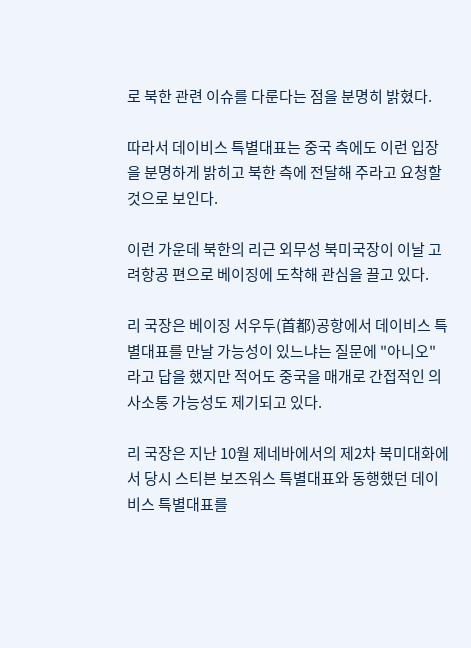로 북한 관련 이슈를 다룬다는 점을 분명히 밝혔다.

따라서 데이비스 특별대표는 중국 측에도 이런 입장을 분명하게 밝히고 북한 측에 전달해 주라고 요청할 것으로 보인다.

이런 가운데 북한의 리근 외무성 북미국장이 이날 고려항공 편으로 베이징에 도착해 관심을 끌고 있다.

리 국장은 베이징 서우두(首都)공항에서 데이비스 특별대표를 만날 가능성이 있느냐는 질문에 "아니오"라고 답을 했지만 적어도 중국을 매개로 간접적인 의사소통 가능성도 제기되고 있다.

리 국장은 지난 10월 제네바에서의 제2차 북미대화에서 당시 스티븐 보즈워스 특별대표와 동행했던 데이비스 특별대표를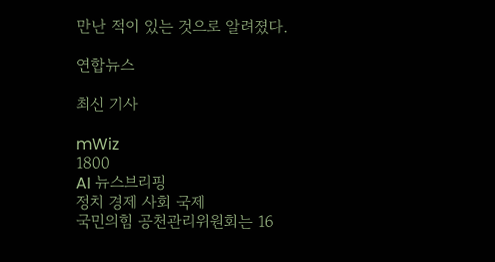만난 적이 있는 것으로 알려졌다.

연합뉴스

최신 기사

mWiz
1800
AI 뉴스브리핑
정치 경제 사회 국제
국민의힘 공천관리위원회는 16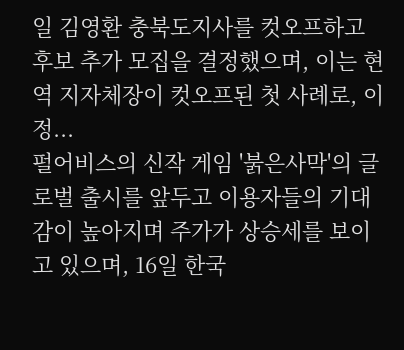일 김영환 충북도지사를 컷오프하고 후보 추가 모집을 결정했으며, 이는 현역 지자체장이 컷오프된 첫 사례로, 이정...
펄어비스의 신작 게임 '붉은사막'의 글로벌 출시를 앞두고 이용자들의 기대감이 높아지며 주가가 상승세를 보이고 있으며, 16일 한국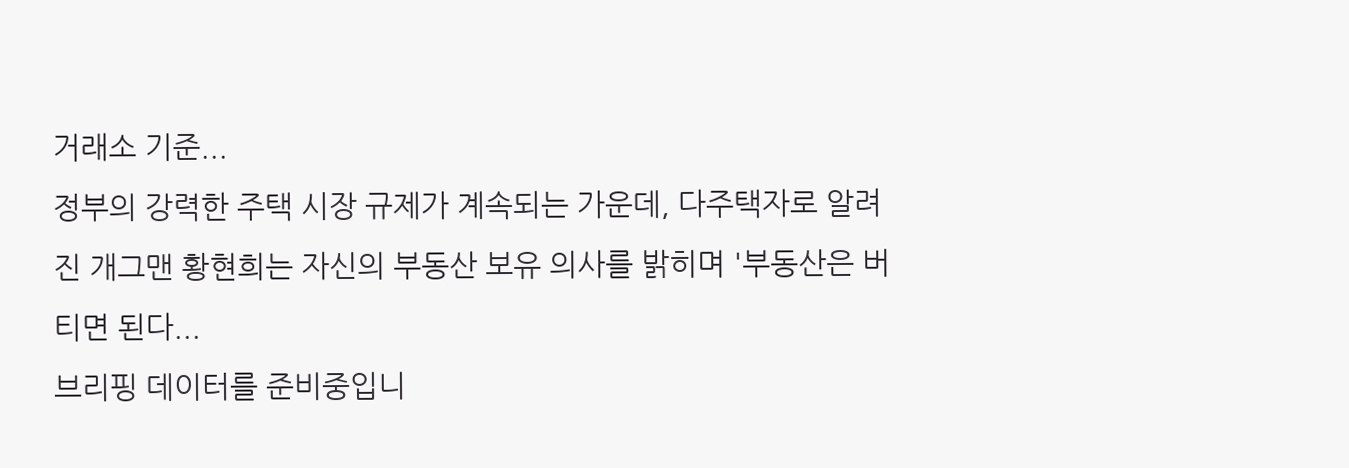거래소 기준...
정부의 강력한 주택 시장 규제가 계속되는 가운데, 다주택자로 알려진 개그맨 황현희는 자신의 부동산 보유 의사를 밝히며 '부동산은 버티면 된다...
브리핑 데이터를 준비중입니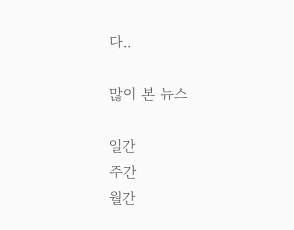다..

많이 본 뉴스

일간
주간
월간